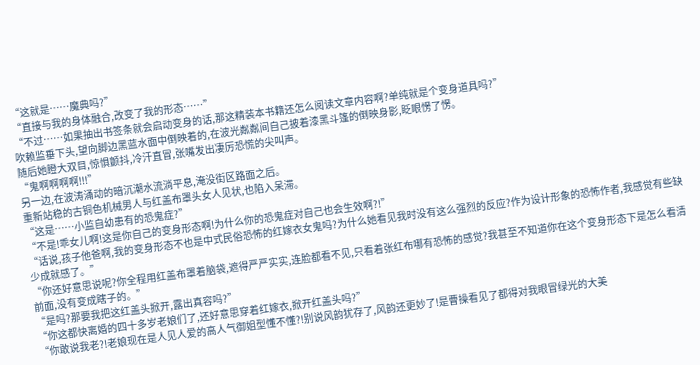“这就是……魔典吗?”
“直接与我的身体融合,改变了我的形态……”
“不过……如果抽出书签条就会启动变身的话,那这精装本书籍还怎么阅读文章内容啊?单纯就是个变身道具吗?”
吹赖监垂下头,望向脚边黑蓝水面中倒映着的,在波光粼粼间自己披着漆黑斗篷的倒映身影,眨眼愣了愣。
随后她瞪大双目,惊惧颤抖,冷汗直冒,张嘴发出凄厉恐慌的尖叫声。
“鬼啊啊啊啊!!!”
另一边,在波涛涌动的暗沉潮水流淌平息,淹没街区路面之后。
重新站稳的古铜色机械男人与红盖布罩头女人见状,也陷入呆滞。
“这是……小监自幼患有的恐鬼症?”
“不是!乖女儿啊!这是你自己的变身形态啊!为什么你的恐鬼症对自己也会生效啊?!”
“话说,孩子他爸啊,我的变身形态不也是中式民俗恐怖的红嫁衣女鬼吗?为什么她看见我时没有这么强烈的反应?作为设计形象的恐怖作者,我感觉有些缺少成就感了。”
“你还好意思说呢?你全程用红盖布罩着脑袋,遮得严严实实,连脸都看不见,只看着张红布哪有恐怖的感觉?我甚至不知道你在这个变身形态下是怎么看清前面,没有变成瞎子的。”
“是吗?那要我把这红盖头掀开,露出真容吗?”
“你这都快离婚的四十多岁老娘们了,还好意思穿着红嫁衣,掀开红盖头吗?”
“你敢说我老?!老娘现在是人见人爱的高人气御姐型懂不懂?!别说风韵犹存了,风韵还更妙了!是曹操看见了都得对我眼冒绿光的大美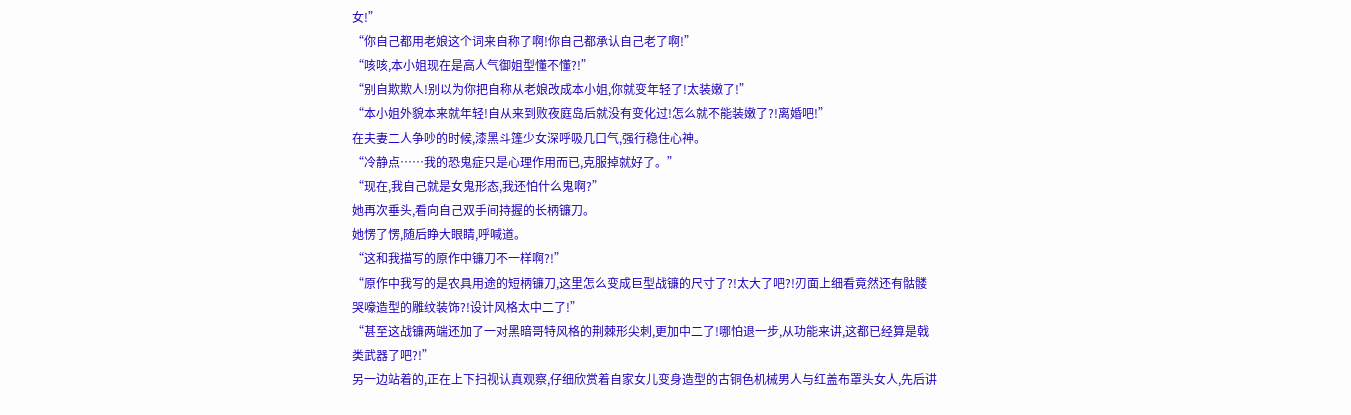女!”
“你自己都用老娘这个词来自称了啊!你自己都承认自己老了啊!”
“咳咳,本小姐现在是高人气御姐型懂不懂?!”
“别自欺欺人!别以为你把自称从老娘改成本小姐,你就变年轻了!太装嫩了!”
“本小姐外貌本来就年轻!自从来到败夜庭岛后就没有变化过!怎么就不能装嫩了?!离婚吧!”
在夫妻二人争吵的时候,漆黑斗篷少女深呼吸几口气,强行稳住心神。
“冷静点……我的恐鬼症只是心理作用而已,克服掉就好了。”
“现在,我自己就是女鬼形态,我还怕什么鬼啊?”
她再次垂头,看向自己双手间持握的长柄镰刀。
她愣了愣,随后睁大眼睛,呼喊道。
“这和我描写的原作中镰刀不一样啊?!”
“原作中我写的是农具用途的短柄镰刀,这里怎么变成巨型战镰的尺寸了?!太大了吧?!刃面上细看竟然还有骷髅哭嚎造型的雕纹装饰?!设计风格太中二了!”
“甚至这战镰两端还加了一对黑暗哥特风格的荆棘形尖刺,更加中二了!哪怕退一步,从功能来讲,这都已经算是戟类武器了吧?!”
另一边站着的,正在上下扫视认真观察,仔细欣赏着自家女儿变身造型的古铜色机械男人与红盖布罩头女人,先后讲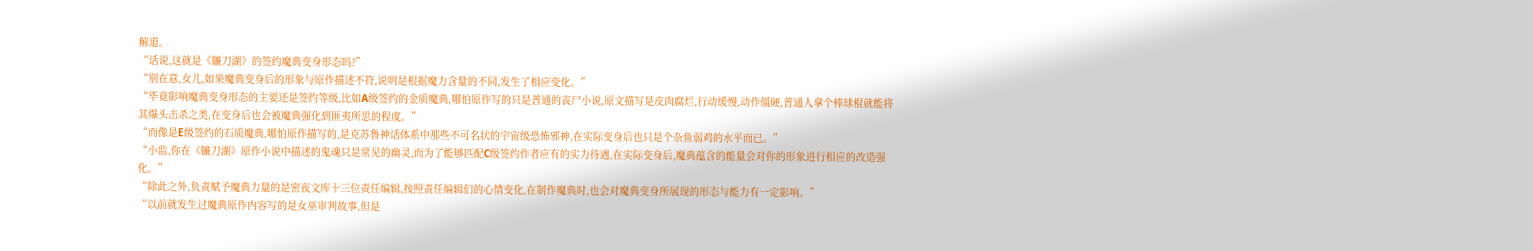解道。
“话说,这就是《镰刀湖》的签约魔典变身形态吗?”
“别在意,女儿,如果魔典变身后的形象与原作描述不符,说明是根据魔力含量的不同,发生了相应变化。”
“毕竟影响魔典变身形态的主要还是签约等级,比如A级签约的金质魔典,哪怕原作写的只是普通的丧尸小说,原文描写是皮肉腐烂,行动缓慢,动作僵硬,普通人拿个棒球棍就能将其爆头击杀之类,在变身后也会被魔典强化到匪夷所思的程度。”
“而像是E级签约的石质魔典,哪怕原作描写的,是克苏鲁神话体系中那些不可名状的宇宙级恐怖邪神,在实际变身后也只是个杂鱼弱鸡的水平而已。”
“小监,你在《镰刀湖》原作小说中描述的鬼魂只是常见的幽灵,而为了能够匹配C级签约作者应有的实力待遇,在实际变身后,魔典蕴含的能量会对你的形象进行相应的改造强化。”
“除此之外,负责赋予魔典力量的是密夜文库十三位责任编辑,按照责任编辑们的心情变化,在制作魔典时,也会对魔典变身所展现的形态与能力有一定影响。”
“以前就发生过魔典原作内容写的是女巫审判故事,但是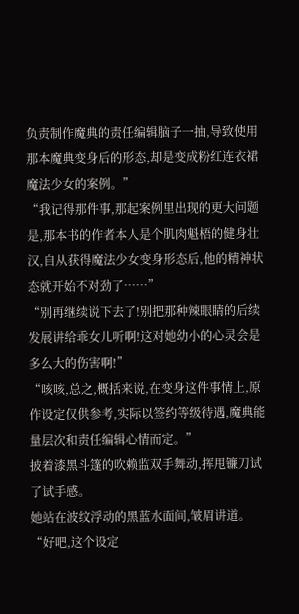负责制作魔典的责任编辑脑子一抽,导致使用那本魔典变身后的形态,却是变成粉红连衣裙魔法少女的案例。”
“我记得那件事,那起案例里出现的更大问题是,那本书的作者本人是个肌肉魁梧的健身壮汉,自从获得魔法少女变身形态后,他的精神状态就开始不对劲了……”
“别再继续说下去了!别把那种辣眼睛的后续发展讲给乖女儿听啊!这对她幼小的心灵会是多么大的伤害啊!”
“咳咳,总之,概括来说,在变身这件事情上,原作设定仅供参考,实际以签约等级待遇,魔典能量层次和责任编辑心情而定。”
披着漆黑斗篷的吹赖监双手舞动,挥甩镰刀试了试手感。
她站在波纹浮动的黑蓝水面间,皱眉讲道。
“好吧,这个设定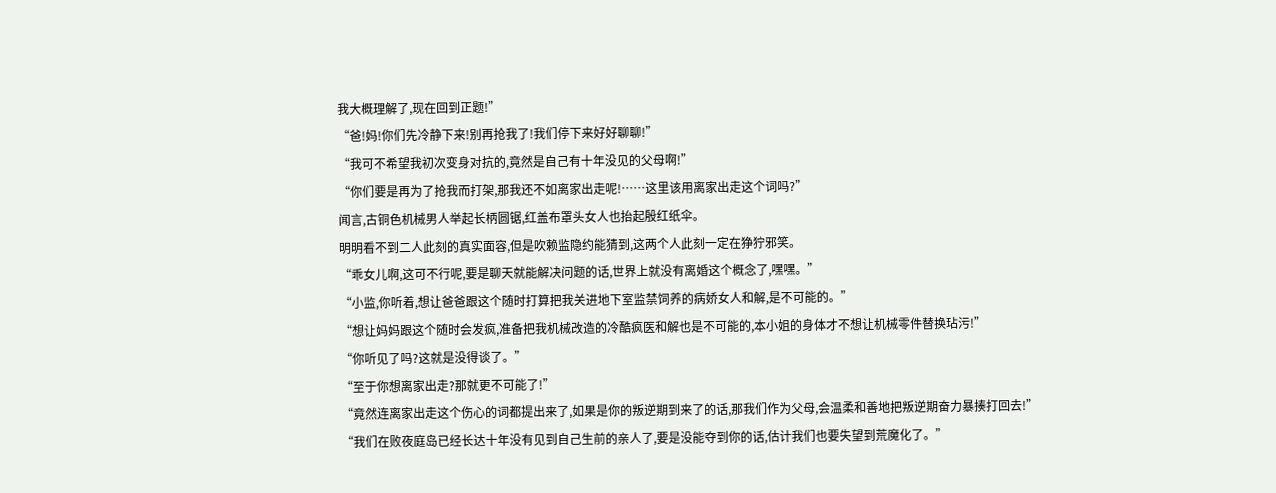我大概理解了,现在回到正题!”
“爸!妈!你们先冷静下来!别再抢我了!我们停下来好好聊聊!”
“我可不希望我初次变身对抗的,竟然是自己有十年没见的父母啊!”
“你们要是再为了抢我而打架,那我还不如离家出走呢!……这里该用离家出走这个词吗?”
闻言,古铜色机械男人举起长柄圆锯,红盖布罩头女人也抬起殷红纸伞。
明明看不到二人此刻的真实面容,但是吹赖监隐约能猜到,这两个人此刻一定在狰狞邪笑。
“乖女儿啊,这可不行呢,要是聊天就能解决问题的话,世界上就没有离婚这个概念了,嘿嘿。”
“小监,你听着,想让爸爸跟这个随时打算把我关进地下室监禁饲养的病娇女人和解,是不可能的。”
“想让妈妈跟这个随时会发疯,准备把我机械改造的冷酷疯医和解也是不可能的,本小姐的身体才不想让机械零件替换玷污!”
“你听见了吗?这就是没得谈了。”
“至于你想离家出走?那就更不可能了!”
“竟然连离家出走这个伤心的词都提出来了,如果是你的叛逆期到来了的话,那我们作为父母,会温柔和善地把叛逆期奋力暴揍打回去!”
“我们在败夜庭岛已经长达十年没有见到自己生前的亲人了,要是没能夺到你的话,估计我们也要失望到荒魔化了。”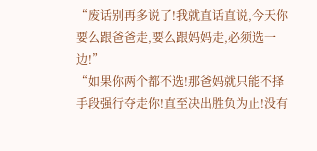“废话别再多说了!我就直话直说,今天你要么跟爸爸走,要么跟妈妈走,必须选一边!”
“如果你两个都不选!那爸妈就只能不择手段强行夺走你!直至决出胜负为止!没有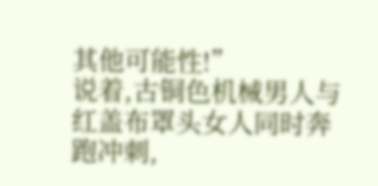其他可能性!”
说着,古铜色机械男人与红盖布罩头女人同时奔跑冲刺,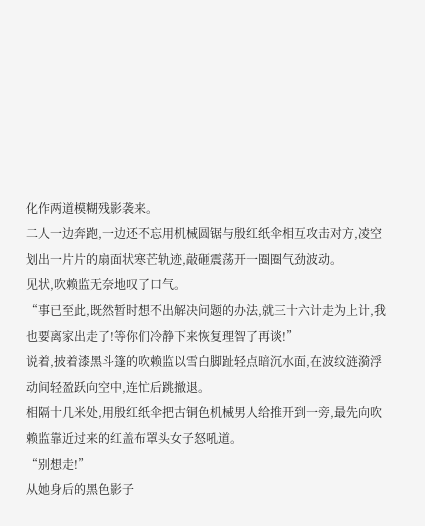化作两道模糊残影袭来。
二人一边奔跑,一边还不忘用机械圆锯与殷红纸伞相互攻击对方,凌空划出一片片的扇面状寒芒轨迹,敲砸震荡开一圈圈气劲波动。
见状,吹赖监无奈地叹了口气。
“事已至此,既然暂时想不出解决问题的办法,就三十六计走为上计,我也要离家出走了!等你们冷静下来恢复理智了再谈!”
说着,披着漆黑斗篷的吹赖监以雪白脚趾轻点暗沉水面,在波纹涟漪浮动间轻盈跃向空中,连忙后跳撤退。
相隔十几米处,用殷红纸伞把古铜色机械男人给推开到一旁,最先向吹赖监靠近过来的红盖布罩头女子怒吼道。
“别想走!”
从她身后的黑色影子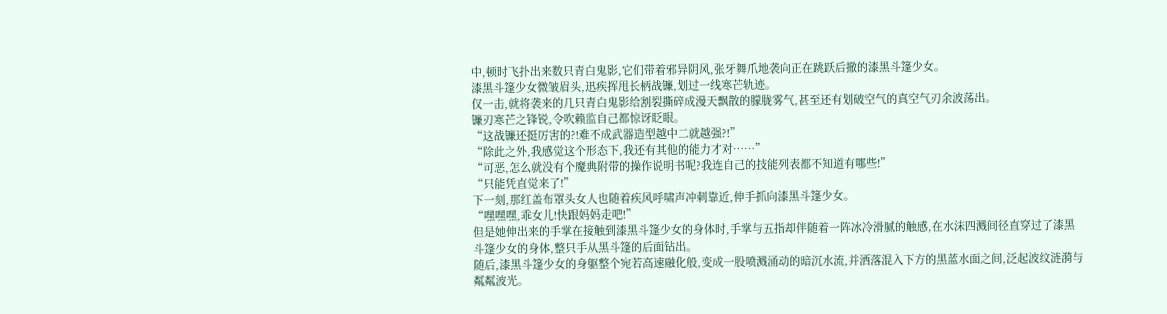中,顿时飞扑出来数只青白鬼影,它们带着邪异阴风,张牙舞爪地袭向正在跳跃后撤的漆黑斗篷少女。
漆黑斗篷少女微皱眉头,迅疾挥甩长柄战镰,划过一线寒芒轨迹。
仅一击,就将袭来的几只青白鬼影给割裂撕碎成漫天飘散的朦胧雾气,甚至还有划破空气的真空气刃余波荡出。
镰刃寒芒之锋锐,令吹赖监自己都惊讶眨眼。
“这战镰还挺厉害的?!难不成武器造型越中二就越强?!”
“除此之外,我感觉这个形态下,我还有其他的能力才对……”
“可恶,怎么就没有个魔典附带的操作说明书呢?我连自己的技能列表都不知道有哪些!”
“只能凭直觉来了!”
下一刻,那红盖布罩头女人也随着疾风呼啸声冲刺靠近,伸手抓向漆黑斗篷少女。
“嘿嘿嘿,乖女儿!快跟妈妈走吧!”
但是她伸出来的手掌在接触到漆黑斗篷少女的身体时,手掌与五指却伴随着一阵冰冷滑腻的触感,在水沫四溅间径直穿过了漆黑斗篷少女的身体,整只手从黑斗篷的后面钻出。
随后,漆黑斗篷少女的身躯整个宛若高速融化般,变成一股喷溅涌动的暗沉水流,并洒落混入下方的黑蓝水面之间,泛起波纹涟漪与粼粼波光。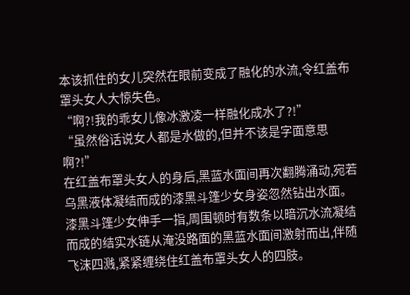本该抓住的女儿突然在眼前变成了融化的水流,令红盖布罩头女人大惊失色。
“啊?!我的乖女儿像冰激凌一样融化成水了?!”
“虽然俗话说女人都是水做的,但并不该是字面意思啊?!”
在红盖布罩头女人的身后,黑蓝水面间再次翻腾涌动,宛若乌黑液体凝结而成的漆黑斗篷少女身姿忽然钻出水面。
漆黑斗篷少女伸手一指,周围顿时有数条以暗沉水流凝结而成的结实水链从淹没路面的黑蓝水面间激射而出,伴随飞沫四溅,紧紧缠绕住红盖布罩头女人的四肢。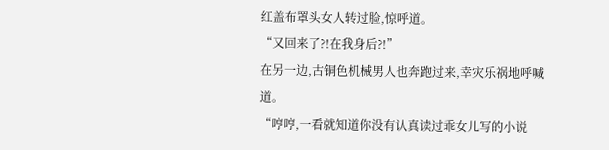红盖布罩头女人转过脸,惊呼道。
“又回来了?!在我身后?!”
在另一边,古铜色机械男人也奔跑过来,幸灾乐祸地呼喊道。
“哼哼,一看就知道你没有认真读过乖女儿写的小说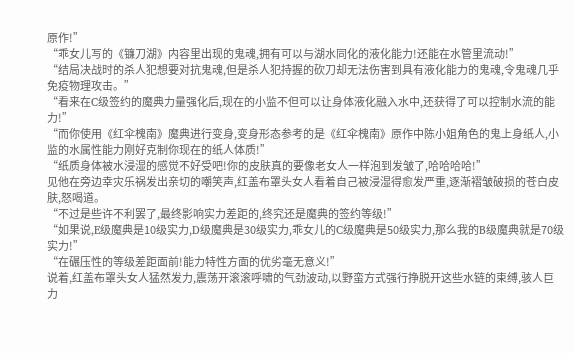原作!”
“乖女儿写的《镰刀湖》内容里出现的鬼魂,拥有可以与湖水同化的液化能力!还能在水管里流动!”
“结局决战时的杀人犯想要对抗鬼魂,但是杀人犯持握的砍刀却无法伤害到具有液化能力的鬼魂,令鬼魂几乎免疫物理攻击。”
“看来在C级签约的魔典力量强化后,现在的小监不但可以让身体液化融入水中,还获得了可以控制水流的能力!”
“而你使用《红伞槐南》魔典进行变身,变身形态参考的是《红伞槐南》原作中陈小姐角色的鬼上身纸人,小监的水属性能力刚好克制你现在的纸人体质!”
“纸质身体被水浸湿的感觉不好受吧!你的皮肤真的要像老女人一样泡到发皱了,哈哈哈哈!”
见他在旁边幸灾乐祸发出亲切的嘲笑声,红盖布罩头女人看着自己被浸湿得愈发严重,逐渐褶皱破损的苍白皮肤,怒喝道。
“不过是些许不利罢了,最终影响实力差距的,终究还是魔典的签约等级!”
“如果说,E级魔典是10级实力,D级魔典是30级实力,乖女儿的C级魔典是50级实力,那么我的B级魔典就是70级实力!”
“在碾压性的等级差距面前!能力特性方面的优劣毫无意义!”
说着,红盖布罩头女人猛然发力,震荡开滚滚呼啸的气劲波动,以野蛮方式强行挣脱开这些水链的束缚,骇人巨力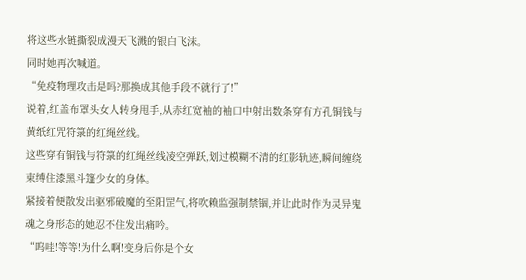将这些水链撕裂成漫天飞溅的银白飞沫。
同时她再次喊道。
“免疫物理攻击是吗?那换成其他手段不就行了!”
说着,红盖布罩头女人转身甩手,从赤红宽袖的袖口中射出数条穿有方孔铜钱与黄纸红咒符箓的红绳丝线。
这些穿有铜钱与符箓的红绳丝线凌空弹跃,划过模糊不清的红影轨迹,瞬间缠绕束缚住漆黑斗篷少女的身体。
紧接着便散发出驱邪破魔的至阳罡气,将吹赖监强制禁锢,并让此时作为灵异鬼魂之身形态的她忍不住发出痛吟。
“呜哇!等等!为什么啊!变身后你是个女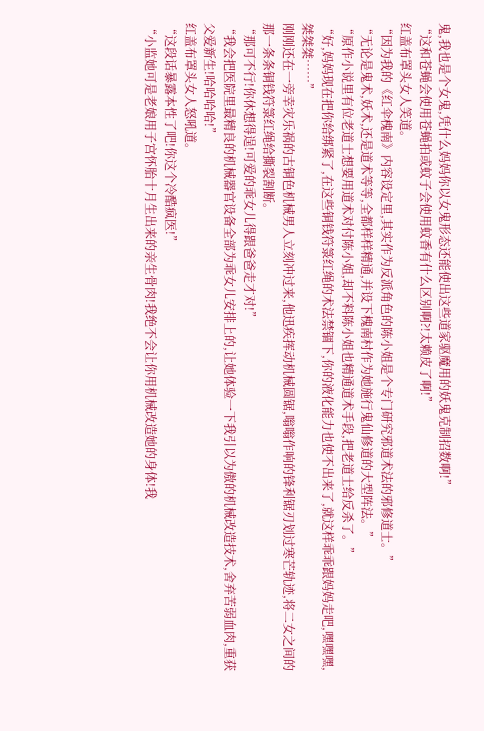鬼,我也是个女鬼,凭什么妈妈你以女鬼形态还能使出这些道家驱魔用的妖鬼克制招数啊!”
“这和苍蝇会使用苍蝇拍或蚊子会使用蚊香有什么区别啊?!太赖皮了啊!”
红盖布罩头女人笑道。
“因为我的《红伞槐南》内容设定里,其实作为反派角色的陈小姐是个专门研究邪道术法的邪修道士。”
“无论是鬼术,妖术,还是道术等等,全都样样精通,并设下槐南村作为她施行鬼仙修道的大型阵法。”
“原作小说里有位老道士想要用道术对付陈小姐,却不料陈小姐也精通道术手段,把老道士给反杀了。”
“好,妈妈现在把你给绑紧了,在这些铜钱符箓红绳的术法禁锢下,你的液化能力也使不出来了,就这样乖乖跟妈妈走吧,嘿嘿嘿,桀桀桀……”
刚刚还在一旁幸灾乐祸的古铜色机械男人立刻冲过来,他迅疾挥动机械圆锯,嗡嗡作响的锋利锯刃划过寒芒轨迹,将二女之间的那一条条铜钱符箓红绳给撕裂割断。
“那可不行!你休想得逞!可爱的乖女儿得跟爸爸走才对!”
“我会把医院里最精良的机械器官设备全部为乖女儿安排上的,让她体验一下我引以为傲的机械改造技术,舍弃苦弱血肉,重获父爱新生!哈哈哈哈!”
红盖布罩头女人怒吼道。
“这段话暴露本性了吧!你这个冷酷疯医!”
“小监她可是老娘用子宫怀胎十月生出来的亲生骨肉!我绝不会让你用机械改造她的身体!我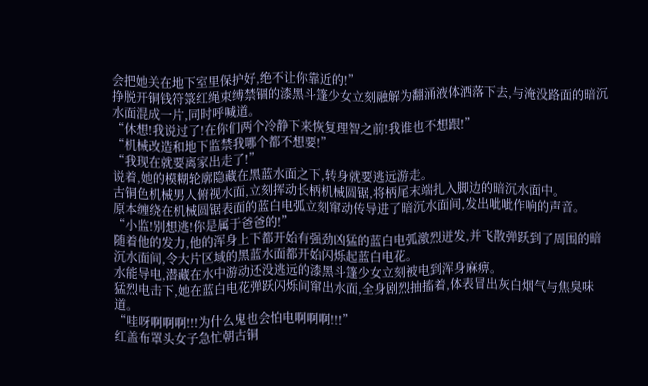会把她关在地下室里保护好,绝不让你靠近的!”
挣脱开铜钱符箓红绳束缚禁锢的漆黑斗篷少女立刻融解为翻涌液体洒落下去,与淹没路面的暗沉水面混成一片,同时呼喊道。
“休想!我说过了!在你们两个冷静下来恢复理智之前!我谁也不想跟!”
“机械改造和地下监禁我哪个都不想要!”
“我现在就要离家出走了!”
说着,她的模糊轮廓隐藏在黑蓝水面之下,转身就要逃远游走。
古铜色机械男人俯视水面,立刻挥动长柄机械圆锯,将柄尾末端扎入脚边的暗沉水面中。
原本缠绕在机械圆锯表面的蓝白电弧立刻窜动传导进了暗沉水面间,发出呲呲作响的声音。
“小监!别想逃!你是属于爸爸的!”
随着他的发力,他的浑身上下都开始有强劲凶猛的蓝白电弧激烈迸发,并飞散弹跃到了周围的暗沉水面间,令大片区域的黑蓝水面都开始闪烁起蓝白电花。
水能导电,潜藏在水中游动还没逃远的漆黑斗篷少女立刻被电到浑身麻痹。
猛烈电击下,她在蓝白电花弹跃闪烁间窜出水面,全身剧烈抽搐着,体表冒出灰白烟气与焦臭味道。
“哇呀啊啊啊!!!为什么鬼也会怕电啊啊啊!!!”
红盖布罩头女子急忙朝古铜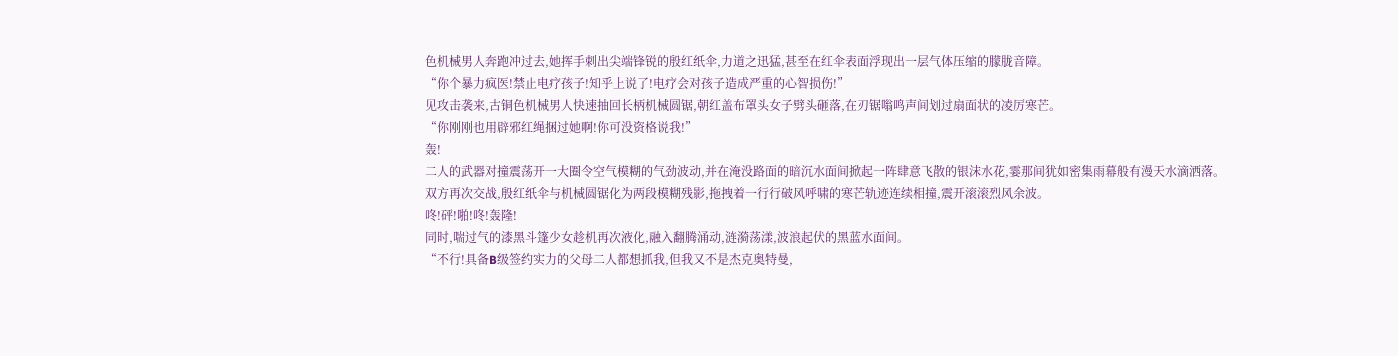色机械男人奔跑冲过去,她挥手刺出尖端锋锐的殷红纸伞,力道之迅猛,甚至在红伞表面浮现出一层气体压缩的朦胧音障。
“你个暴力疯医!禁止电疗孩子!知乎上说了!电疗会对孩子造成严重的心智损伤!”
见攻击袭来,古铜色机械男人快速抽回长柄机械圆锯,朝红盖布罩头女子劈头砸落,在刃锯嗡鸣声间划过扇面状的凌厉寒芒。
“你刚刚也用辟邪红绳捆过她啊!你可没资格说我!”
轰!
二人的武器对撞震荡开一大圈令空气模糊的气劲波动,并在淹没路面的暗沉水面间掀起一阵肆意飞散的银沫水花,霎那间犹如密集雨幕般有漫天水滴洒落。
双方再次交战,殷红纸伞与机械圆锯化为两段模糊残影,拖拽着一行行破风呼啸的寒芒轨迹连续相撞,震开滚滚烈风余波。
咚!砰!啪!咚!轰隆!
同时,喘过气的漆黑斗篷少女趁机再次液化,融入翻腾涌动,涟漪荡漾,波浪起伏的黑蓝水面间。
“不行!具备B级签约实力的父母二人都想抓我,但我又不是杰克奥特曼,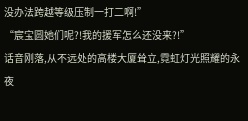没办法跨越等级压制一打二啊!”
“宸宝圆她们呢?!我的援军怎么还没来?!”
话音刚落,从不远处的高楼大厦耸立,霓虹灯光照耀的永夜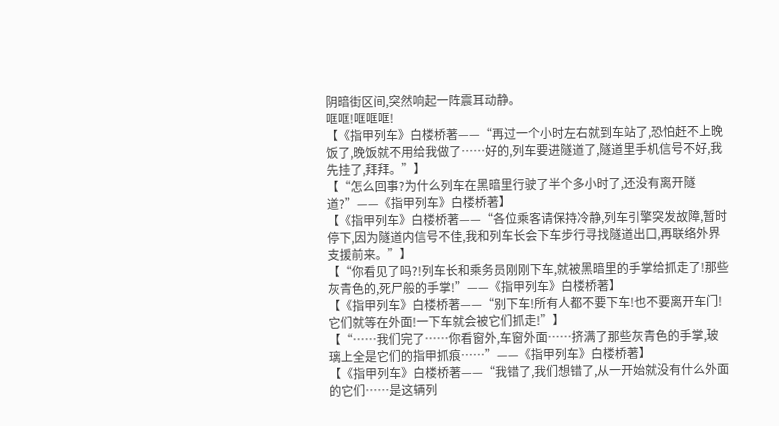阴暗街区间,突然响起一阵震耳动静。
哐哐!哐哐哐!
【《指甲列车》白楼桥著——“再过一个小时左右就到车站了,恐怕赶不上晚饭了,晚饭就不用给我做了……好的,列车要进隧道了,隧道里手机信号不好,我先挂了,拜拜。”】
【“怎么回事?为什么列车在黑暗里行驶了半个多小时了,还没有离开隧道?”——《指甲列车》白楼桥著】
【《指甲列车》白楼桥著——“各位乘客请保持冷静,列车引擎突发故障,暂时停下,因为隧道内信号不佳,我和列车长会下车步行寻找隧道出口,再联络外界支援前来。”】
【“你看见了吗?!列车长和乘务员刚刚下车,就被黑暗里的手掌给抓走了!那些灰青色的,死尸般的手掌!”——《指甲列车》白楼桥著】
【《指甲列车》白楼桥著——“别下车!所有人都不要下车!也不要离开车门!它们就等在外面!一下车就会被它们抓走!”】
【“……我们完了……你看窗外,车窗外面……挤满了那些灰青色的手掌,玻璃上全是它们的指甲抓痕……”——《指甲列车》白楼桥著】
【《指甲列车》白楼桥著——“我错了,我们想错了,从一开始就没有什么外面的它们……是这辆列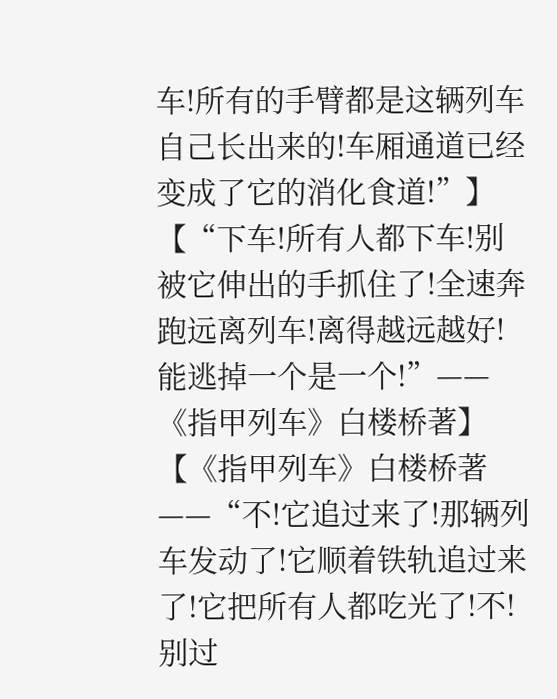车!所有的手臂都是这辆列车自己长出来的!车厢通道已经变成了它的消化食道!”】
【“下车!所有人都下车!别被它伸出的手抓住了!全速奔跑远离列车!离得越远越好!能逃掉一个是一个!”——《指甲列车》白楼桥著】
【《指甲列车》白楼桥著——“不!它追过来了!那辆列车发动了!它顺着铁轨追过来了!它把所有人都吃光了!不!别过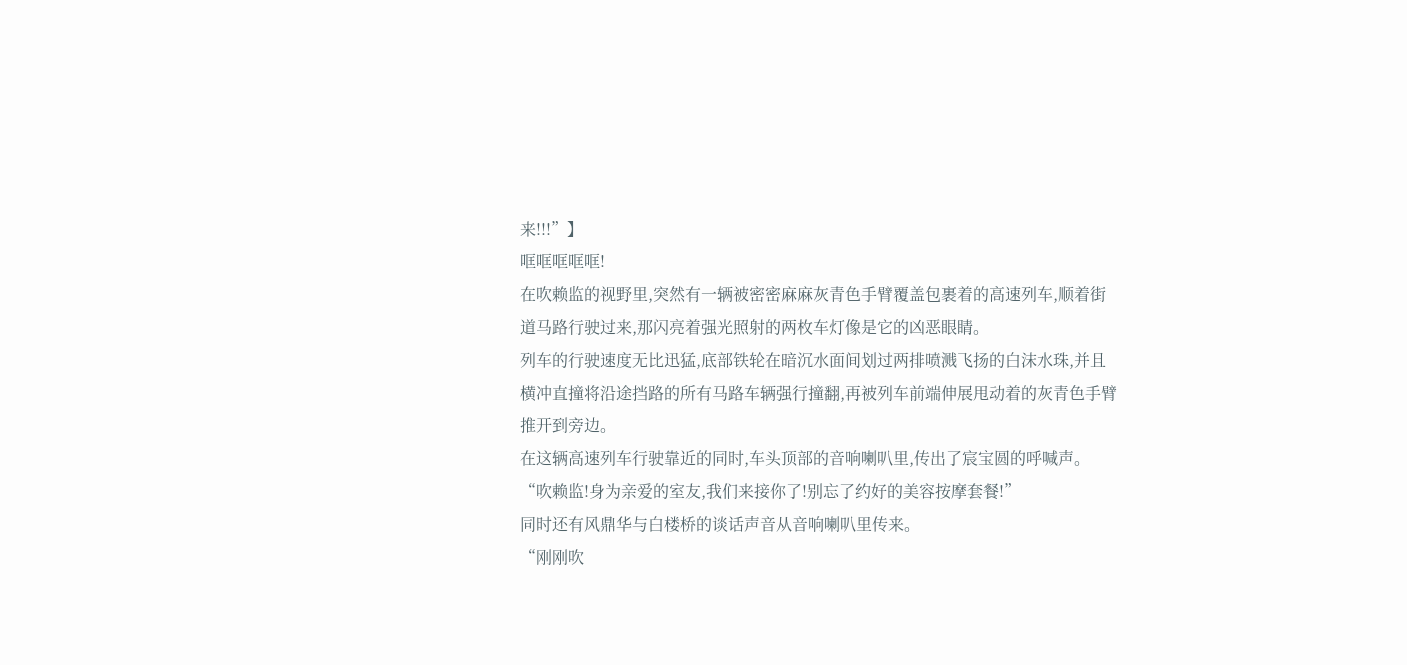来!!!”】
哐哐哐哐哐!
在吹赖监的视野里,突然有一辆被密密麻麻灰青色手臂覆盖包裹着的高速列车,顺着街道马路行驶过来,那闪亮着强光照射的两枚车灯像是它的凶恶眼睛。
列车的行驶速度无比迅猛,底部铁轮在暗沉水面间划过两排喷溅飞扬的白沫水珠,并且横冲直撞将沿途挡路的所有马路车辆强行撞翻,再被列车前端伸展甩动着的灰青色手臂推开到旁边。
在这辆高速列车行驶靠近的同时,车头顶部的音响喇叭里,传出了宸宝圆的呼喊声。
“吹赖监!身为亲爱的室友,我们来接你了!别忘了约好的美容按摩套餐!”
同时还有风鼎华与白楼桥的谈话声音从音响喇叭里传来。
“刚刚吹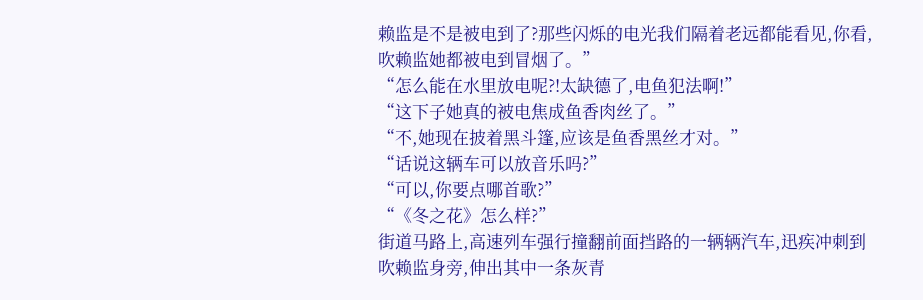赖监是不是被电到了?那些闪烁的电光我们隔着老远都能看见,你看,吹赖监她都被电到冒烟了。”
“怎么能在水里放电呢?!太缺德了,电鱼犯法啊!”
“这下子她真的被电焦成鱼香肉丝了。”
“不,她现在披着黑斗篷,应该是鱼香黑丝才对。”
“话说这辆车可以放音乐吗?”
“可以,你要点哪首歌?”
“《冬之花》怎么样?”
街道马路上,高速列车强行撞翻前面挡路的一辆辆汽车,迅疾冲刺到吹赖监身旁,伸出其中一条灰青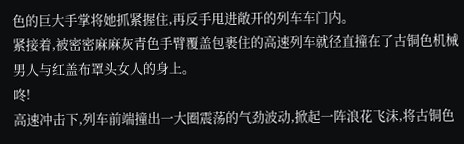色的巨大手掌将她抓紧握住,再反手甩进敞开的列车车门内。
紧接着,被密密麻麻灰青色手臂覆盖包裹住的高速列车就径直撞在了古铜色机械男人与红盖布罩头女人的身上。
咚!
高速冲击下,列车前端撞出一大圈震荡的气劲波动,掀起一阵浪花飞沫,将古铜色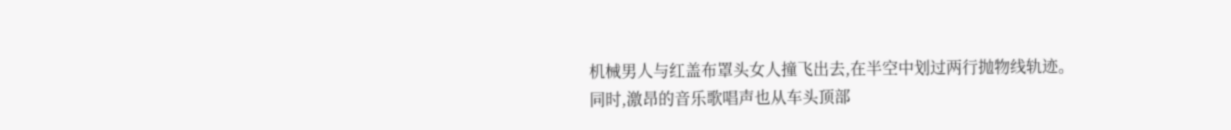机械男人与红盖布罩头女人撞飞出去,在半空中划过两行抛物线轨迹。
同时,激昂的音乐歌唱声也从车头顶部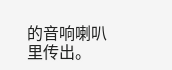的音响喇叭里传出。